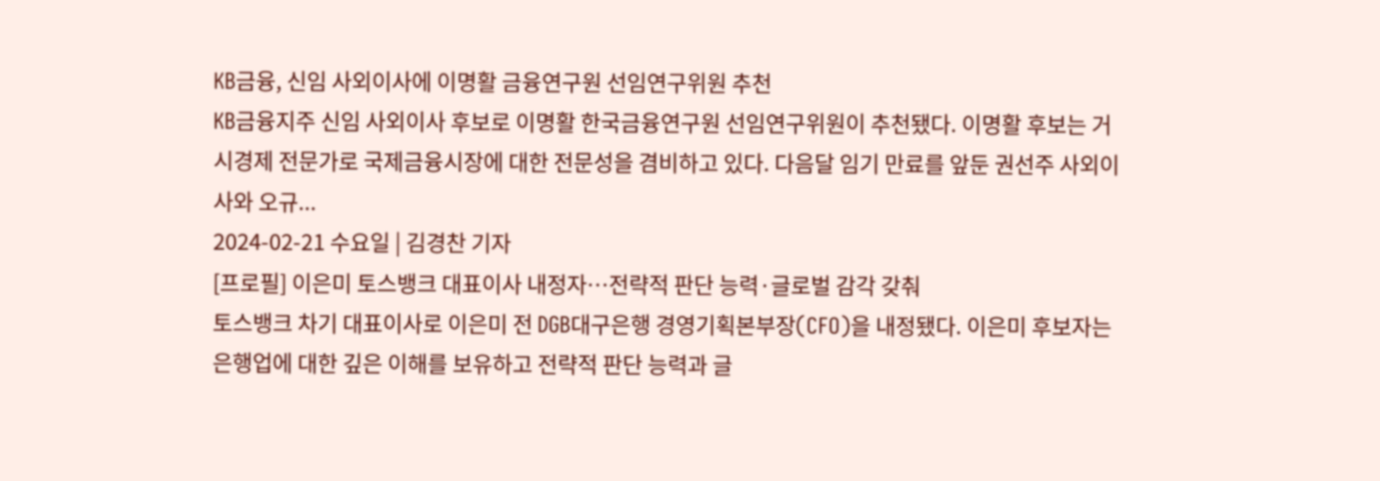KB금융, 신임 사외이사에 이명활 금융연구원 선임연구위원 추천
KB금융지주 신임 사외이사 후보로 이명활 한국금융연구원 선임연구위원이 추천됐다. 이명활 후보는 거시경제 전문가로 국제금융시장에 대한 전문성을 겸비하고 있다. 다음달 임기 만료를 앞둔 권선주 사외이사와 오규...
2024-02-21 수요일 | 김경찬 기자
[프로필] 이은미 토스뱅크 대표이사 내정자…전략적 판단 능력·글로벌 감각 갖춰
토스뱅크 차기 대표이사로 이은미 전 DGB대구은행 경영기획본부장(CFO)을 내정됐다. 이은미 후보자는 은행업에 대한 깊은 이해를 보유하고 전략적 판단 능력과 글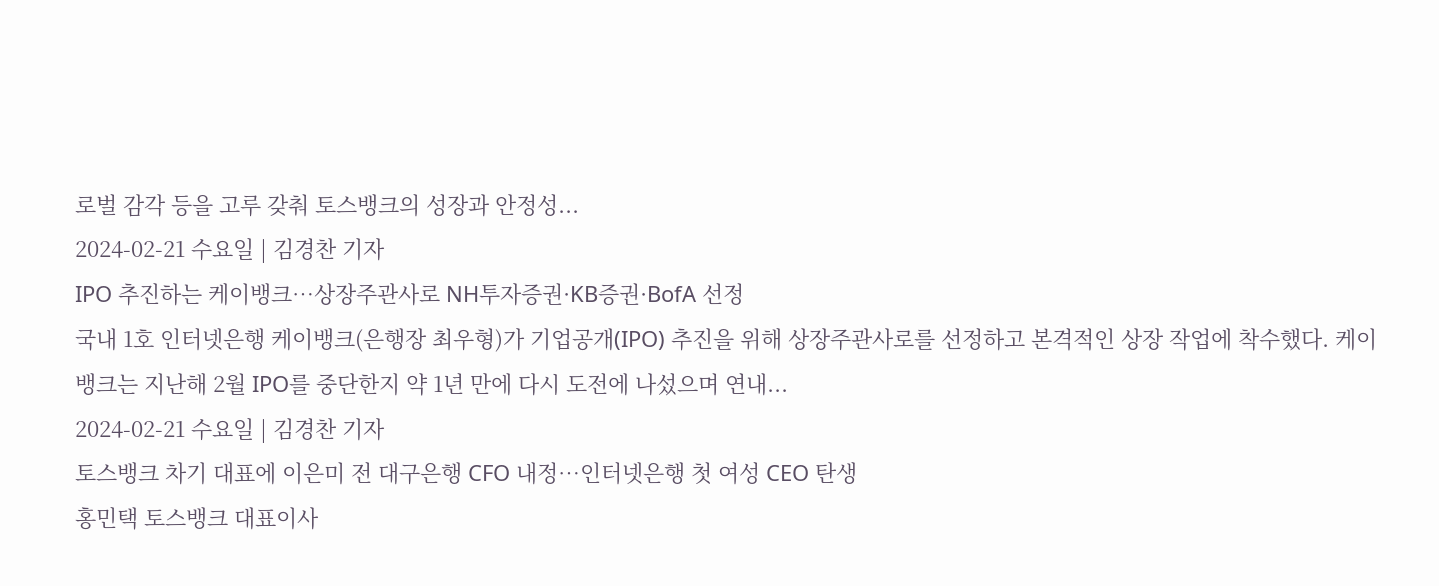로벌 감각 등을 고루 갖춰 토스뱅크의 성장과 안정성...
2024-02-21 수요일 | 김경찬 기자
IPO 추진하는 케이뱅크…상장주관사로 NH투자증권·KB증권·BofA 선정
국내 1호 인터넷은행 케이뱅크(은행장 최우형)가 기업공개(IPO) 추진을 위해 상장주관사로를 선정하고 본격적인 상장 작업에 착수했다. 케이뱅크는 지난해 2월 IPO를 중단한지 약 1년 만에 다시 도전에 나섰으며 연내...
2024-02-21 수요일 | 김경찬 기자
토스뱅크 차기 대표에 이은미 전 대구은행 CFO 내정…인터넷은행 첫 여성 CEO 탄생
홍민택 토스뱅크 대표이사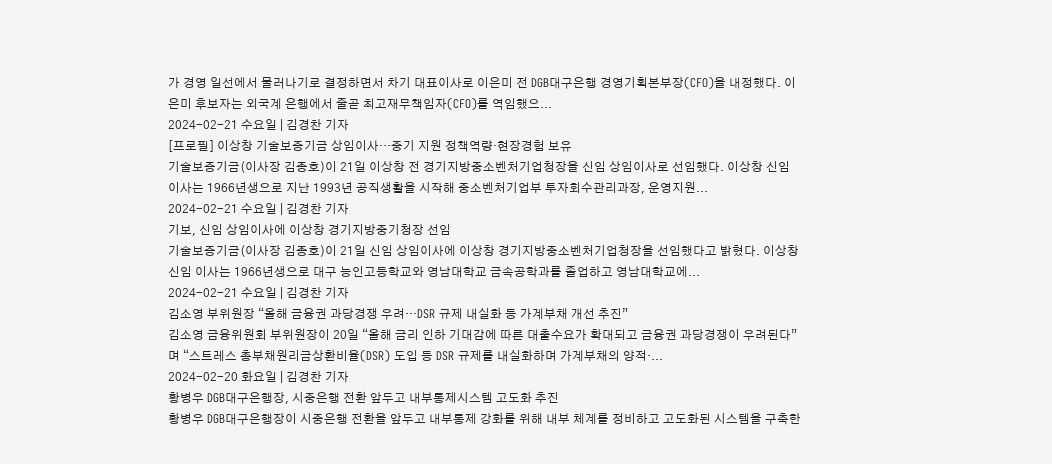가 경영 일선에서 물러나기로 결정하면서 차기 대표이사로 이은미 전 DGB대구은행 경영기획본부장(CFO)을 내정했다. 이은미 후보자는 외국계 은행에서 줄곧 최고재무책임자(CFO)를 역임했으...
2024-02-21 수요일 | 김경찬 기자
[프로필] 이상창 기술보증기금 상임이사…중기 지원 정책역량·현장경험 보유
기술보증기금(이사장 김종호)이 21일 이상창 전 경기지방중소벤처기업청장을 신임 상임이사로 선임했다. 이상창 신임 이사는 1966년생으로 지난 1993년 공직생활을 시작해 중소벤처기업부 투자회수관리과장, 운영지원...
2024-02-21 수요일 | 김경찬 기자
기보, 신임 상임이사에 이상창 경기지방중기청장 선임
기술보증기금(이사장 김종호)이 21일 신임 상임이사에 이상창 경기지방중소벤처기업청장을 선임했다고 밝혔다. 이상창 신임 이사는 1966년생으로 대구 능인고등학교와 영남대학교 금속공학과를 졸업하고 영남대학교에...
2024-02-21 수요일 | 김경찬 기자
김소영 부위원장 “올해 금융권 과당경쟁 우려…DSR 규제 내실화 등 가계부채 개선 추진”
김소영 금융위원회 부위원장이 20일 “올해 금리 인하 기대감에 따른 대출수요가 확대되고 금융권 과당경쟁이 우려된다”며 “스트레스 총부채원리금상환비율(DSR) 도입 등 DSR 규제를 내실화하며 가계부채의 양적·...
2024-02-20 화요일 | 김경찬 기자
황병우 DGB대구은행장, 시중은행 전환 앞두고 내부통제시스템 고도화 추진
황병우 DGB대구은행장이 시중은행 전환을 앞두고 내부통제 강화를 위해 내부 체계를 정비하고 고도화된 시스템을 구축한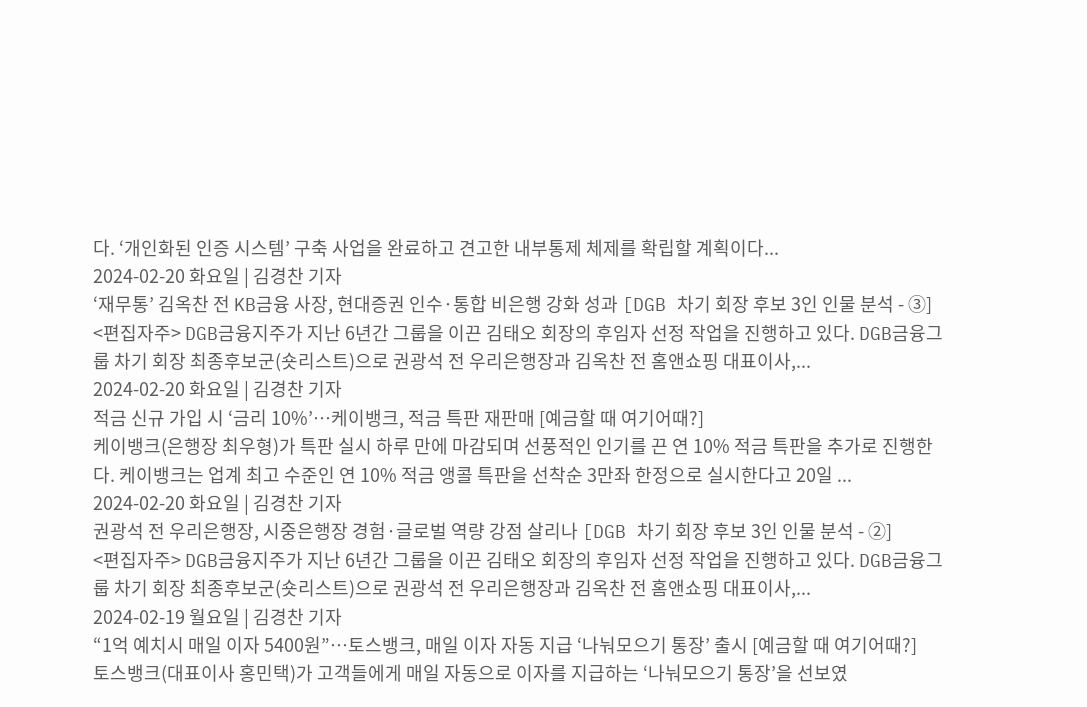다. ‘개인화된 인증 시스템’ 구축 사업을 완료하고 견고한 내부통제 체제를 확립할 계획이다...
2024-02-20 화요일 | 김경찬 기자
‘재무통’ 김옥찬 전 KB금융 사장, 현대증권 인수·통합 비은행 강화 성과 [DGB 차기 회장 후보 3인 인물 분석 - ③]
<편집자주> DGB금융지주가 지난 6년간 그룹을 이끈 김태오 회장의 후임자 선정 작업을 진행하고 있다. DGB금융그룹 차기 회장 최종후보군(숏리스트)으로 권광석 전 우리은행장과 김옥찬 전 홈앤쇼핑 대표이사,...
2024-02-20 화요일 | 김경찬 기자
적금 신규 가입 시 ‘금리 10%’…케이뱅크, 적금 특판 재판매 [예금할 때 여기어때?]
케이뱅크(은행장 최우형)가 특판 실시 하루 만에 마감되며 선풍적인 인기를 끈 연 10% 적금 특판을 추가로 진행한다. 케이뱅크는 업계 최고 수준인 연 10% 적금 앵콜 특판을 선착순 3만좌 한정으로 실시한다고 20일 ...
2024-02-20 화요일 | 김경찬 기자
권광석 전 우리은행장, 시중은행장 경험·글로벌 역량 강점 살리나 [DGB 차기 회장 후보 3인 인물 분석 - ②]
<편집자주> DGB금융지주가 지난 6년간 그룹을 이끈 김태오 회장의 후임자 선정 작업을 진행하고 있다. DGB금융그룹 차기 회장 최종후보군(숏리스트)으로 권광석 전 우리은행장과 김옥찬 전 홈앤쇼핑 대표이사,...
2024-02-19 월요일 | 김경찬 기자
“1억 예치시 매일 이자 5400원”…토스뱅크, 매일 이자 자동 지급 ‘나눠모으기 통장’ 출시 [예금할 때 여기어때?]
토스뱅크(대표이사 홍민택)가 고객들에게 매일 자동으로 이자를 지급하는 ‘나눠모으기 통장’을 선보였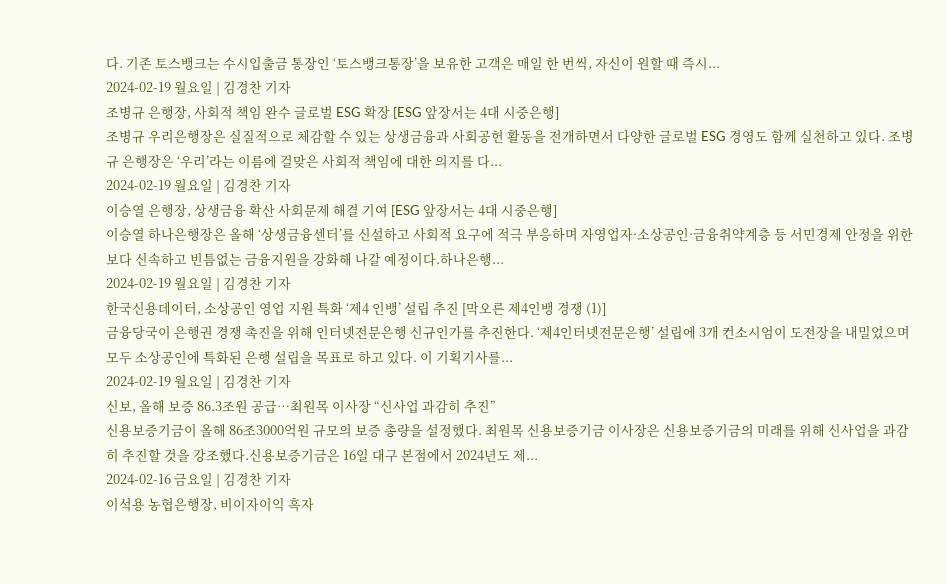다. 기존 토스뱅크는 수시입출금 통장인 ‘토스뱅크통장’을 보유한 고객은 매일 한 번씩, 자신이 원할 때 즉시...
2024-02-19 월요일 | 김경찬 기자
조병규 은행장, 사회적 책임 완수 글로벌 ESG 확장 [ESG 앞장서는 4대 시중은행]
조병규 우리은행장은 실질적으로 체감할 수 있는 상생금융과 사회공헌 활동을 전개하면서 다양한 글로벌 ESG 경영도 함께 실천하고 있다. 조병규 은행장은 ‘우리’라는 이름에 걸맞은 사회적 책임에 대한 의지를 다...
2024-02-19 월요일 | 김경찬 기자
이승열 은행장, 상생금융 확산 사회문제 해결 기여 [ESG 앞장서는 4대 시중은행]
이승열 하나은행장은 올해 ‘상생금융센터’를 신설하고 사회적 요구에 적극 부응하며 자영업자·소상공인·금융취약계층 등 서민경제 안정을 위한 보다 신속하고 빈틈없는 금융지원을 강화해 나갈 예정이다.하나은행...
2024-02-19 월요일 | 김경찬 기자
한국신용데이터, 소상공인 영업 지원 특화 ‘제4 인뱅’ 설립 추진 [막오른 제4인뱅 경쟁 (1)]
금융당국이 은행권 경쟁 촉진을 위해 인터넷전문은행 신규인가를 추진한다. ‘제4인터넷전문은행’ 설립에 3개 컨소시엄이 도전장을 내밀었으며 모두 소상공인에 특화된 은행 설립을 목표로 하고 있다. 이 기획기사를...
2024-02-19 월요일 | 김경찬 기자
신보, 올해 보증 86.3조원 공급…최원목 이사장 “신사업 과감히 추진”
신용보증기금이 올해 86조3000억원 규모의 보증 총량을 설정했다. 최원목 신용보증기금 이사장은 신용보증기금의 미래를 위해 신사업을 과감히 추진할 것을 강조했다.신용보증기금은 16일 대구 본점에서 2024년도 제...
2024-02-16 금요일 | 김경찬 기자
이석용 농협은행장, 비이자이익 흑자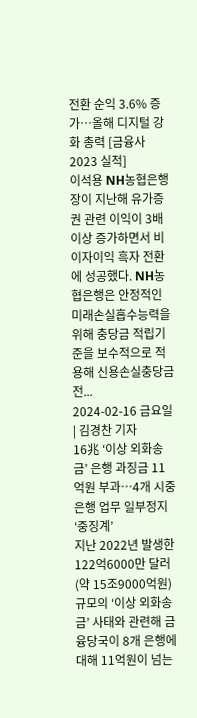전환 순익 3.6% 증가…올해 디지털 강화 총력 [금융사 2023 실적]
이석용 NH농협은행장이 지난해 유가증권 관련 이익이 3배 이상 증가하면서 비이자이익 흑자 전환에 성공했다. NH농협은행은 안정적인 미래손실흡수능력을 위해 충당금 적립기준을 보수적으로 적용해 신용손실충당금전...
2024-02-16 금요일 | 김경찬 기자
16兆 ‘이상 외화송금’ 은행 과징금 11억원 부과…4개 시중은행 업무 일부정지 ‘중징계’
지난 2022년 발생한 122억6000만 달러(약 15조9000억원) 규모의 ‘이상 외화송금’ 사태와 관련해 금융당국이 8개 은행에 대해 11억원이 넘는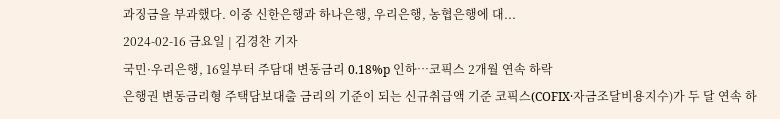과징금을 부과했다. 이중 신한은행과 하나은행, 우리은행, 농협은행에 대...
2024-02-16 금요일 | 김경찬 기자
국민·우리은행, 16일부터 주담대 변동금리 0.18%p 인하…코픽스 2개월 연속 하락
은행권 변동금리형 주택담보대출 금리의 기준이 되는 신규취급액 기준 코픽스(COFIX·자금조달비용지수)가 두 달 연속 하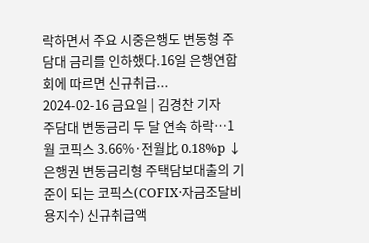락하면서 주요 시중은행도 변동형 주담대 금리를 인하했다.16일 은행연합회에 따르면 신규취급...
2024-02-16 금요일 | 김경찬 기자
주담대 변동금리 두 달 연속 하락…1월 코픽스 3.66%·전월比 0.18%p ↓
은행권 변동금리형 주택담보대출의 기준이 되는 코픽스(COFIX·자금조달비용지수) 신규취급액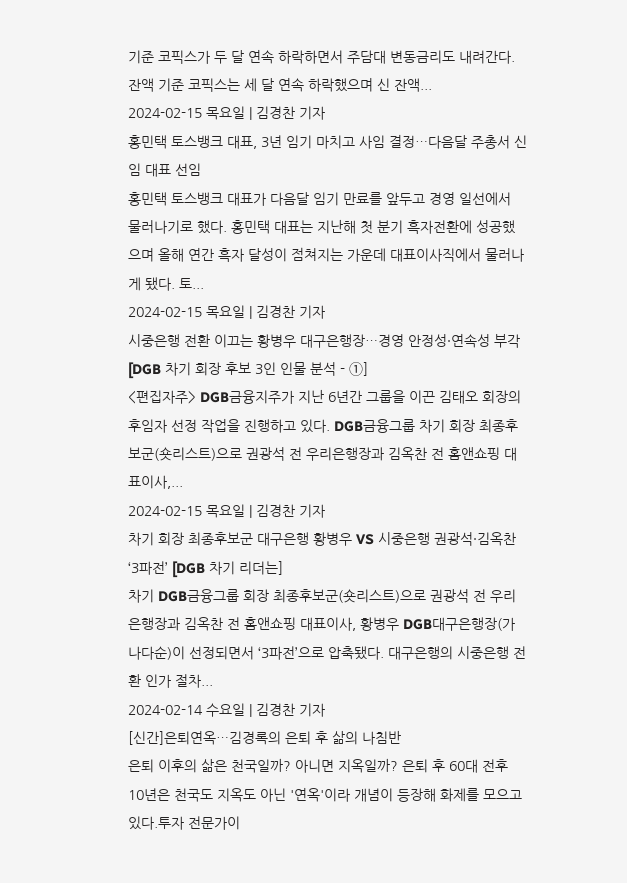기준 코픽스가 두 달 연속 하락하면서 주담대 변동금리도 내려간다. 잔액 기준 코픽스는 세 달 연속 하락했으며 신 잔액...
2024-02-15 목요일 | 김경찬 기자
홍민택 토스뱅크 대표, 3년 임기 마치고 사임 결정…다음달 주총서 신임 대표 선임
홍민택 토스뱅크 대표가 다음달 임기 만료를 앞두고 경영 일선에서 물러나기로 했다. 홍민택 대표는 지난해 첫 분기 흑자전환에 성공했으며 올해 연간 흑자 달성이 점쳐지는 가운데 대표이사직에서 물러나게 됐다. 토...
2024-02-15 목요일 | 김경찬 기자
시중은행 전환 이끄는 황병우 대구은행장…경영 안정성·연속성 부각 [DGB 차기 회장 후보 3인 인물 분석 - ①]
<편집자주> DGB금융지주가 지난 6년간 그룹을 이끈 김태오 회장의 후임자 선정 작업을 진행하고 있다. DGB금융그룹 차기 회장 최종후보군(숏리스트)으로 권광석 전 우리은행장과 김옥찬 전 홈앤쇼핑 대표이사,...
2024-02-15 목요일 | 김경찬 기자
차기 회장 최종후보군 대구은행 황병우 VS 시중은행 권광석·김옥찬 ‘3파전’ [DGB 차기 리더는]
차기 DGB금융그룹 회장 최종후보군(숏리스트)으로 권광석 전 우리은행장과 김옥찬 전 홈앤쇼핑 대표이사, 황병우 DGB대구은행장(가나다순)이 선정되면서 ‘3파전’으로 압축됐다. 대구은행의 시중은행 전환 인가 절차...
2024-02-14 수요일 | 김경찬 기자
[신간]은퇴연옥…김경록의 은퇴 후 삶의 나침반
은퇴 이후의 삶은 천국일까? 아니면 지옥일까? 은퇴 후 60대 전후 10년은 천국도 지옥도 아닌 '연옥'이라 개념이 등장해 화제를 모으고 있다.투자 전문가이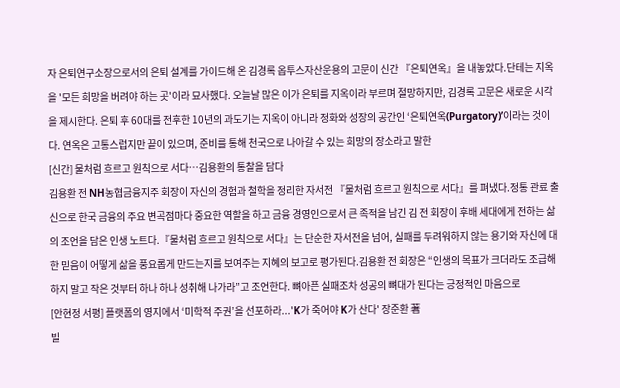자 은퇴연구소장으로서의 은퇴 설계를 가이드해 온 김경록 옵투스자산운용의 고문이 신간 『은퇴연옥』을 내놓았다.단테는 지옥을 '모든 희망을 버려야 하는 곳'이라 묘사했다. 오늘날 많은 이가 은퇴를 지옥이라 부르며 절망하지만, 김경록 고문은 새로운 시각을 제시한다. 은퇴 후 60대를 전후한 10년의 과도기는 지옥이 아니라 정화와 성장의 공간인 ‘은퇴연옥(Purgatory)’이라는 것이다. 연옥은 고통스럽지만 끝이 있으며, 준비를 통해 천국으로 나아갈 수 있는 희망의 장소라고 말한
[신간] 물처럼 흐르고 원칙으로 서다…김용환의 통찰을 담다
김용환 전 NH농협금융지주 회장이 자신의 경험과 철학을 정리한 자서전 『물처럼 흐르고 원칙으로 서다』를 펴냈다.정통 관료 출신으로 한국 금융의 주요 변곡점마다 중요한 역할을 하고 금융 경영인으로서 큰 족적을 남긴 김 전 회장이 후배 세대에게 전하는 삶의 조언을 담은 인생 노트다.『물처럼 흐르고 원칙으로 서다』는 단순한 자서전을 넘어, 실패를 두려워하지 않는 용기와 자신에 대한 믿음이 어떻게 삶을 풍요롭게 만드는지를 보여주는 지혜의 보고로 평가된다.김용환 전 회장은 “인생의 목표가 크더라도 조급해하지 말고 작은 것부터 하나 하나 성취해 나가라”고 조언한다. 뼈아픈 실패조차 성공의 뼈대가 된다는 긍정적인 마음으로
[안현정 서평] 플랫폼의 영지에서 ‘미학적 주권’을 선포하라...'K가 죽어야 K가 산다' 장준환 著
빌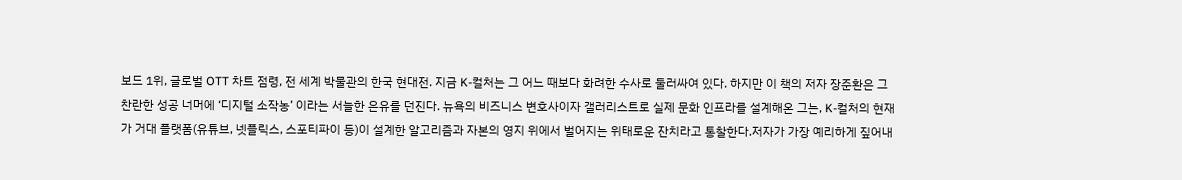보드 1위, 글로벌 OTT 차트 점령, 전 세계 박물관의 한국 현대전. 지금 K-컬처는 그 어느 때보다 화려한 수사로 둘러싸여 있다. 하지만 이 책의 저자 장준환은 그 찬란한 성공 너머에 ‘디지털 소작농’ 이라는 서늘한 은유를 던진다. 뉴욕의 비즈니스 변호사이자 갤러리스트로 실제 문화 인프라를 설계해온 그는, K-컬처의 현재가 거대 플랫폼(유튜브, 넷플릭스, 스포티파이 등)이 설계한 알고리즘과 자본의 영지 위에서 벌어지는 위태로운 잔치라고 통찰한다.저자가 가장 예리하게 짚어내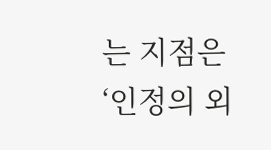는 지점은 ‘인정의 외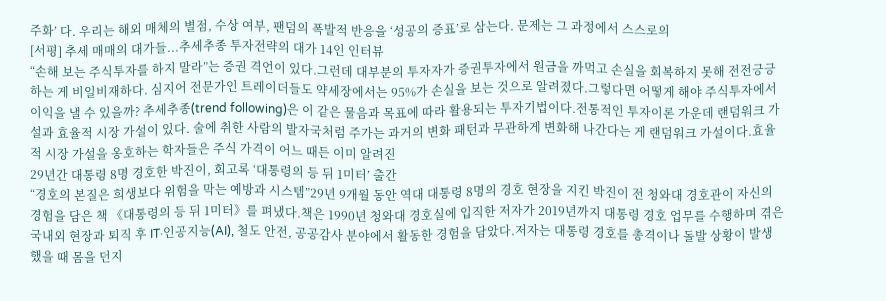주화’ 다. 우리는 해외 매체의 별점, 수상 여부, 팬덤의 폭발적 반응을 ‘성공의 증표’로 삼는다. 문제는 그 과정에서 스스로의
[서평] 추세 매매의 대가들...추세추종 투자전략의 대가 14인 인터뷰
“손해 보는 주식투자를 하지 말라”는 증권 격언이 있다.그런데 대부분의 투자자가 증권투자에서 원금을 까먹고 손실을 회복하지 못해 전전긍긍하는 게 비일비재하다. 심지어 전문가인 트레이더들도 약세장에서는 95%가 손실을 보는 것으로 알려졌다.그렇다면 어떻게 해야 주식투자에서 이익을 낼 수 있을까? 추세추종(trend following)은 이 같은 물음과 목표에 따라 활용되는 투자기법이다.전통적인 투자이론 가운데 랜덤워크 가설과 효율적 시장 가설이 있다. 술에 취한 사람의 발자국처럼 주가는 과거의 변화 패턴과 무관하게 변화해 나간다는 게 랜덤워크 가설이다.효율적 시장 가설을 옹호하는 학자들은 주식 가격이 어느 때든 이미 알려진
29년간 대통령 8명 경호한 박진이, 회고록 ‘대통령의 등 뒤 1미터’ 출간
“경호의 본질은 희생보다 위험을 막는 예방과 시스템”29년 9개월 동안 역대 대통령 8명의 경호 현장을 지킨 박진이 전 청와대 경호관이 자신의 경험을 담은 책 《대통령의 등 뒤 1미터》를 펴냈다.책은 1990년 청와대 경호실에 입직한 저자가 2019년까지 대통령 경호 업무를 수행하며 겪은 국내외 현장과 퇴직 후 IT·인공지능(AI), 철도 안전, 공공감사 분야에서 활동한 경험을 담았다.저자는 대통령 경호를 총격이나 돌발 상황이 발생했을 때 몸을 던지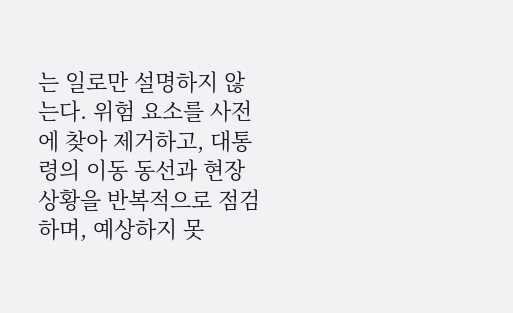는 일로만 설명하지 않는다. 위험 요소를 사전에 찾아 제거하고, 대통령의 이동 동선과 현장 상황을 반복적으로 점검하며, 예상하지 못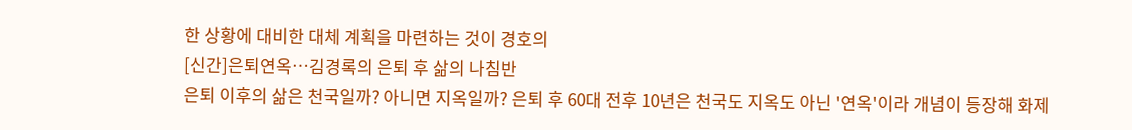한 상황에 대비한 대체 계획을 마련하는 것이 경호의
[신간]은퇴연옥…김경록의 은퇴 후 삶의 나침반
은퇴 이후의 삶은 천국일까? 아니면 지옥일까? 은퇴 후 60대 전후 10년은 천국도 지옥도 아닌 '연옥'이라 개념이 등장해 화제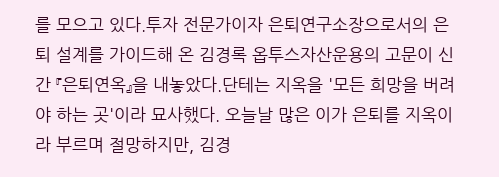를 모으고 있다.투자 전문가이자 은퇴연구소장으로서의 은퇴 설계를 가이드해 온 김경록 옵투스자산운용의 고문이 신간 『은퇴연옥』을 내놓았다.단테는 지옥을 '모든 희망을 버려야 하는 곳'이라 묘사했다. 오늘날 많은 이가 은퇴를 지옥이라 부르며 절망하지만, 김경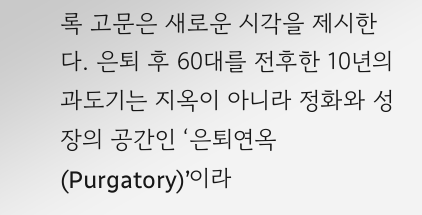록 고문은 새로운 시각을 제시한다. 은퇴 후 60대를 전후한 10년의 과도기는 지옥이 아니라 정화와 성장의 공간인 ‘은퇴연옥(Purgatory)’이라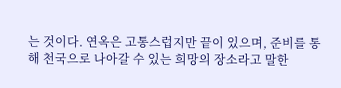는 것이다. 연옥은 고통스럽지만 끝이 있으며, 준비를 통해 천국으로 나아갈 수 있는 희망의 장소라고 말한